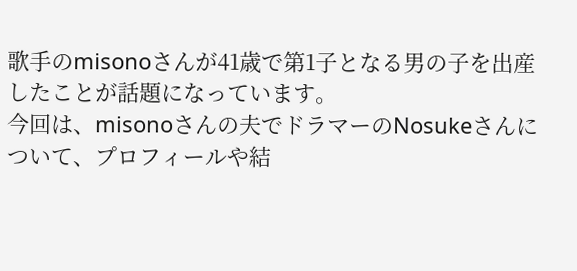歌手のmisonoさんが41歳で第1子となる男の子を出産したことが話題になっています。
今回は、misonoさんの夫でドラマーのNosukeさんについて、プロフィールや結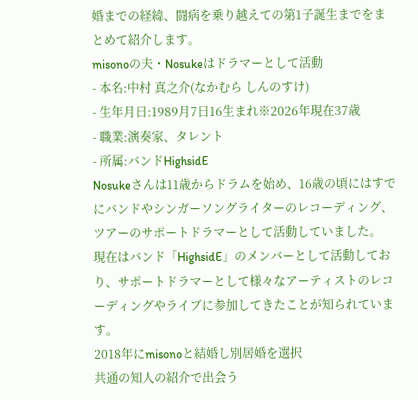婚までの経緯、闘病を乗り越えての第1子誕生までをまとめて紹介します。
misonoの夫・Nosukeはドラマーとして活動
- 本名:中村 真之介(なかむら しんのすけ)
- 生年月日:1989月7日16生まれ※2026年現在37歳
- 職業:演奏家、タレント
- 所属:バンドHighsidE
Nosukeさんは11歳からドラムを始め、16歳の頃にはすでにバンドやシンガーソングライターのレコーディング、ツアーのサポートドラマーとして活動していました。
現在はバンド「HighsidE」のメンバーとして活動しており、サポートドラマーとして様々なアーティストのレコーディングやライブに参加してきたことが知られています。
2018年にmisonoと結婚し別居婚を選択
共通の知人の紹介で出会う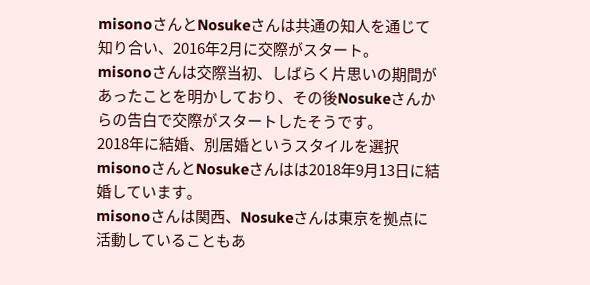misonoさんとNosukeさんは共通の知人を通じて知り合い、2016年2月に交際がスタート。
misonoさんは交際当初、しばらく片思いの期間があったことを明かしており、その後Nosukeさんからの告白で交際がスタートしたそうです。
2018年に結婚、別居婚というスタイルを選択
misonoさんとNosukeさんはは2018年9月13日に結婚しています。
misonoさんは関西、Nosukeさんは東京を拠点に活動していることもあ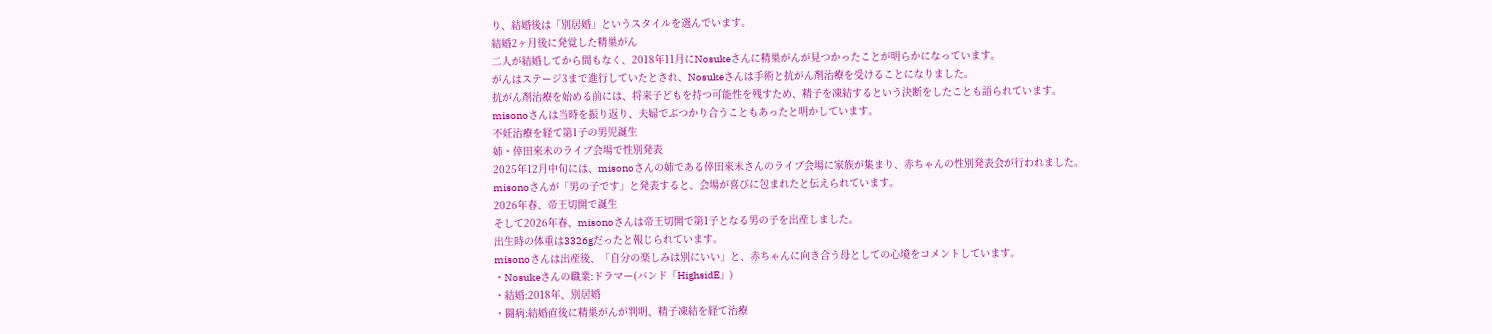り、結婚後は「別居婚」というスタイルを選んでいます。
結婚2ヶ月後に発覚した精巣がん
二人が結婚してから間もなく、2018年11月にNosukeさんに精巣がんが見つかったことが明らかになっています。
がんはステージ3まで進行していたとされ、Nosukeさんは手術と抗がん剤治療を受けることになりました。
抗がん剤治療を始める前には、将来子どもを持つ可能性を残すため、精子を凍結するという決断をしたことも語られています。
misonoさんは当時を振り返り、夫婦でぶつかり合うこともあったと明かしています。
不妊治療を経て第1子の男児誕生
姉・倖田來未のライブ会場で性別発表
2025年12月中旬には、misonoさんの姉である倖田來未さんのライブ会場に家族が集まり、赤ちゃんの性別発表会が行われました。
misonoさんが「男の子です」と発表すると、会場が喜びに包まれたと伝えられています。
2026年春、帝王切開で誕生
そして2026年春、misonoさんは帝王切開で第1子となる男の子を出産しました。
出生時の体重は3326gだったと報じられています。
misonoさんは出産後、「自分の楽しみは別にいい」と、赤ちゃんに向き合う母としての心境をコメントしています。
・Nosukeさんの職業:ドラマー(バンド「HighsidE」)
・結婚:2018年、別居婚
・闘病:結婚直後に精巣がんが判明、精子凍結を経て治療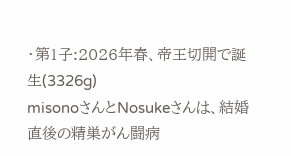・第1子:2026年春、帝王切開で誕生(3326g)
misonoさんとNosukeさんは、結婚直後の精巣がん闘病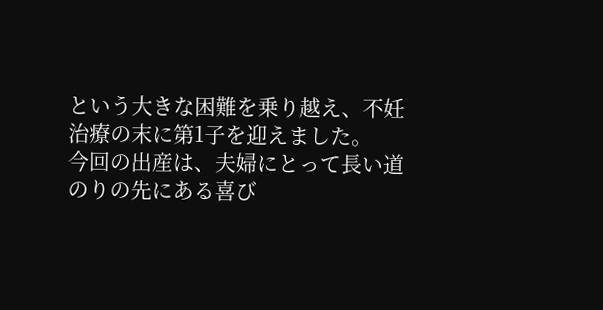という大きな困難を乗り越え、不妊治療の末に第1子を迎えました。
今回の出産は、夫婦にとって長い道のりの先にある喜び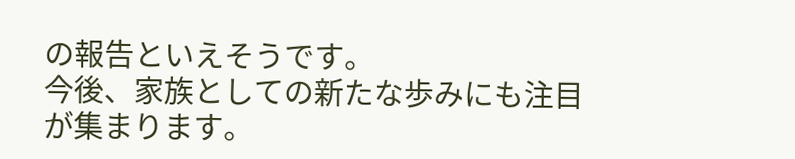の報告といえそうです。
今後、家族としての新たな歩みにも注目が集まります。